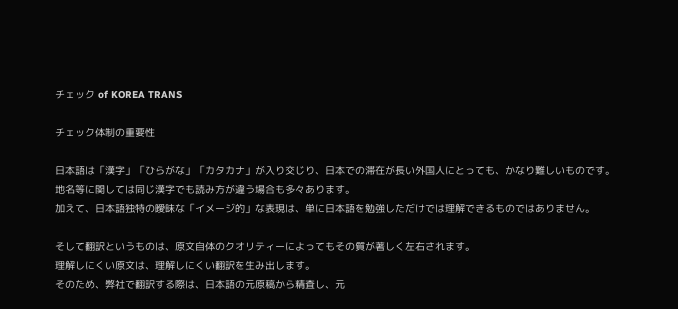チェック of KOREA TRANS

チェック体制の重要性

日本語は「漢字」「ひらがな」「カタカナ」が入り交じり、日本での滞在が長い外国人にとっても、かなり難しいものです。
地名等に関しては同じ漢字でも読み方が違う場合も多々あります。
加えて、日本語独特の曖昧な「イメージ的」な表現は、単に日本語を勉強しただけでは理解できるものではありません。

そして翻訳というものは、原文自体のクオリティーによってもその質が著しく左右されます。
理解しにくい原文は、理解しにくい翻訳を生み出します。
そのため、弊社で翻訳する際は、日本語の元原稿から精査し、元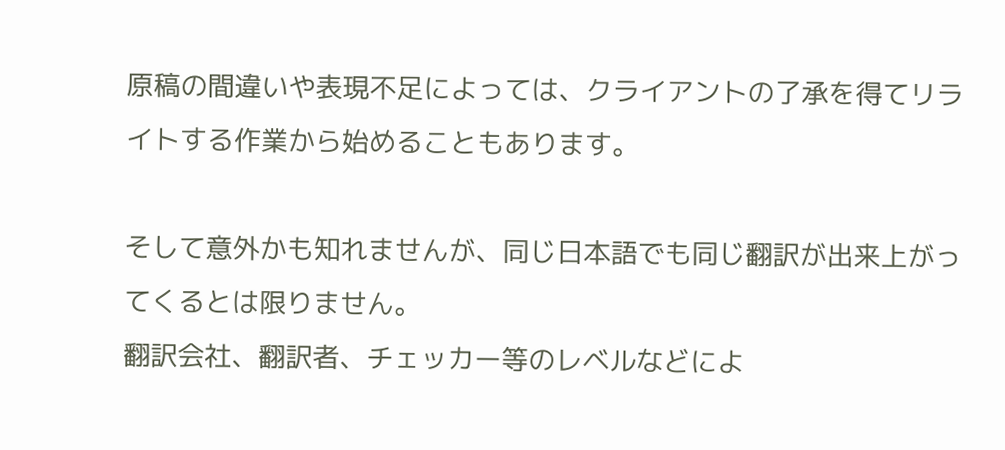原稿の間違いや表現不足によっては、クライアントの了承を得てリライトする作業から始めることもあります。

そして意外かも知れませんが、同じ日本語でも同じ翻訳が出来上がってくるとは限りません。
翻訳会社、翻訳者、チェッカー等のレベルなどによ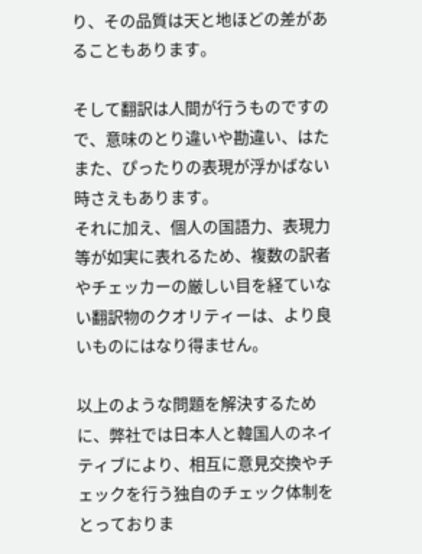り、その品質は天と地ほどの差があることもあります。

そして翻訳は人間が行うものですので、意味のとり違いや勘違い、はたまた、ぴったりの表現が浮かばない時さえもあります。
それに加え、個人の国語力、表現力等が如実に表れるため、複数の訳者やチェッカーの厳しい目を経ていない翻訳物のクオリティーは、より良いものにはなり得ません。

以上のような問題を解決するために、弊社では日本人と韓国人のネイティブにより、相互に意見交換やチェックを行う独自のチェック体制をとっておりま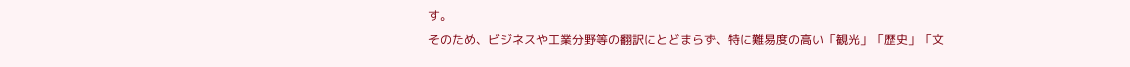す。
そのため、ビジネスや工業分野等の翻訳にとどまらず、特に難易度の高い「観光」「歴史」「文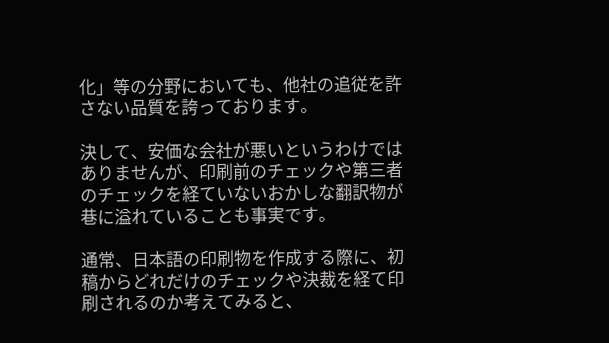化」等の分野においても、他社の追従を許さない品質を誇っております。

決して、安価な会社が悪いというわけではありませんが、印刷前のチェックや第三者のチェックを経ていないおかしな翻訳物が巷に溢れていることも事実です。

通常、日本語の印刷物を作成する際に、初稿からどれだけのチェックや決裁を経て印刷されるのか考えてみると、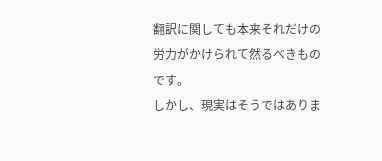翻訳に関しても本来それだけの労力がかけられて然るべきものです。
しかし、現実はそうではありま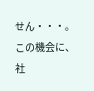せん・・・。
この機会に、社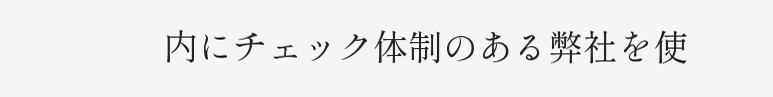内にチェック体制のある弊社を使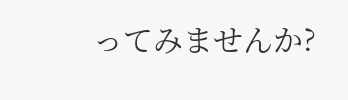ってみませんか?